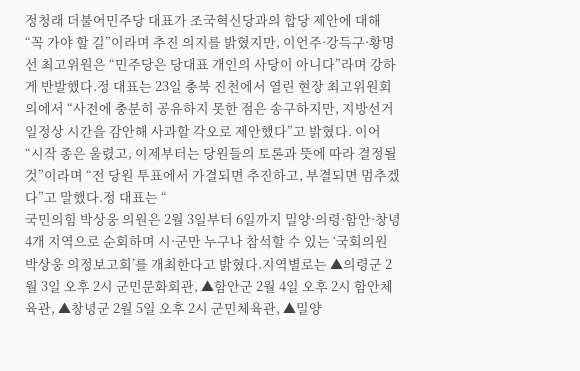정청래 더불어민주당 대표가 조국혁신당과의 합당 제안에 대해 “꼭 가야 할 길”이라며 추진 의지를 밝혔지만, 이언주·강득구·황명선 최고위원은 “민주당은 당대표 개인의 사당이 아니다”라며 강하게 반발했다.정 대표는 23일 충북 진천에서 열린 현장 최고위원회의에서 “사전에 충분히 공유하지 못한 점은 송구하지만, 지방선거 일정상 시간을 감안해 사과할 각오로 제안했다”고 밝혔다. 이어 “시작 종은 울렸고, 이제부터는 당원들의 토론과 뜻에 따라 결정될 것”이라며 “전 당원 투표에서 가결되면 추진하고, 부결되면 멈추겠다”고 말했다.정 대표는 “
국민의힘 박상웅 의원은 2월 3일부터 6일까지 밀양·의령·함안·창녕 4개 지역으로 순회하며 시·군만 누구나 참석할 수 있는 ‘국회의원 박상웅 의정보고회’를 개최한다고 밝혔다.지역별로는 ▲의령군 2월 3일 오후 2시 군민문화회관, ▲함안군 2월 4일 오후 2시 함안체육관, ▲창녕군 2월 5일 오후 2시 군민체육관, ▲밀양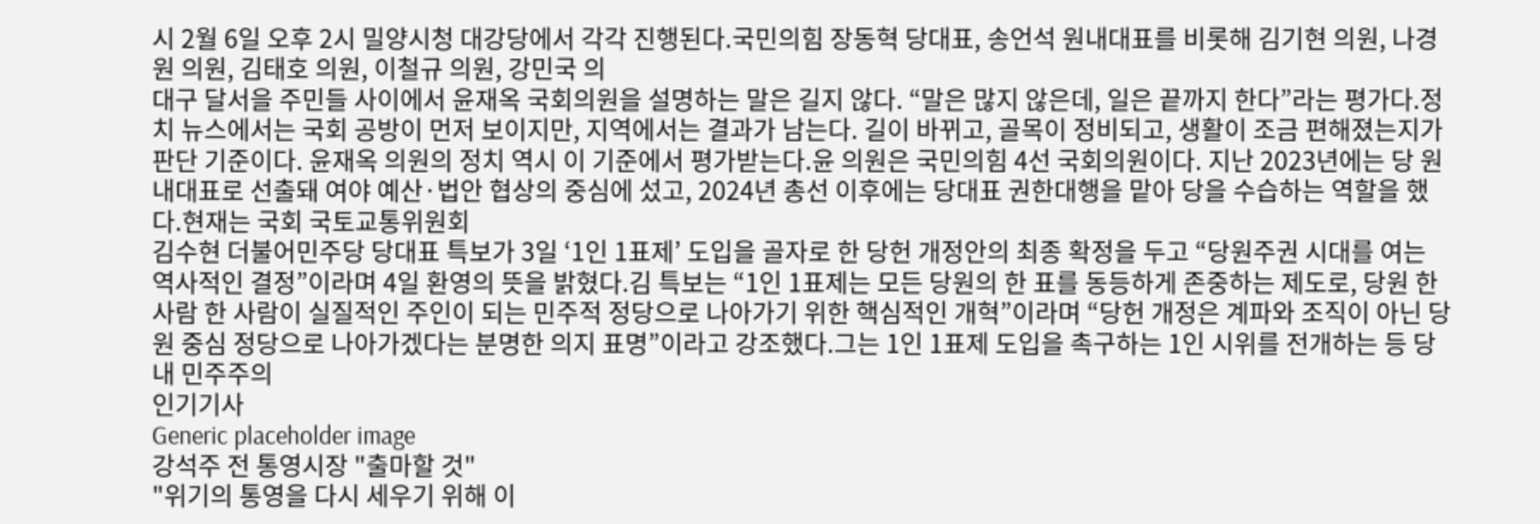시 2월 6일 오후 2시 밀양시청 대강당에서 각각 진행된다.국민의힘 장동혁 당대표, 송언석 원내대표를 비롯해 김기현 의원, 나경원 의원, 김태호 의원, 이철규 의원, 강민국 의
대구 달서을 주민들 사이에서 윤재옥 국회의원을 설명하는 말은 길지 않다. “말은 많지 않은데, 일은 끝까지 한다”라는 평가다.정치 뉴스에서는 국회 공방이 먼저 보이지만, 지역에서는 결과가 남는다. 길이 바뀌고, 골목이 정비되고, 생활이 조금 편해졌는지가 판단 기준이다. 윤재옥 의원의 정치 역시 이 기준에서 평가받는다.윤 의원은 국민의힘 4선 국회의원이다. 지난 2023년에는 당 원내대표로 선출돼 여야 예산·법안 협상의 중심에 섰고, 2024년 총선 이후에는 당대표 권한대행을 맡아 당을 수습하는 역할을 했다.현재는 국회 국토교통위원회
김수현 더불어민주당 당대표 특보가 3일 ‘1인 1표제’ 도입을 골자로 한 당헌 개정안의 최종 확정을 두고 “당원주권 시대를 여는 역사적인 결정”이라며 4일 환영의 뜻을 밝혔다.김 특보는 “1인 1표제는 모든 당원의 한 표를 동등하게 존중하는 제도로, 당원 한 사람 한 사람이 실질적인 주인이 되는 민주적 정당으로 나아가기 위한 핵심적인 개혁”이라며 “당헌 개정은 계파와 조직이 아닌 당원 중심 정당으로 나아가겠다는 분명한 의지 표명”이라고 강조했다.그는 1인 1표제 도입을 촉구하는 1인 시위를 전개하는 등 당내 민주주의
인기기사
Generic placeholder image
강석주 전 통영시장 "출마할 것"
"위기의 통영을 다시 세우기 위해 이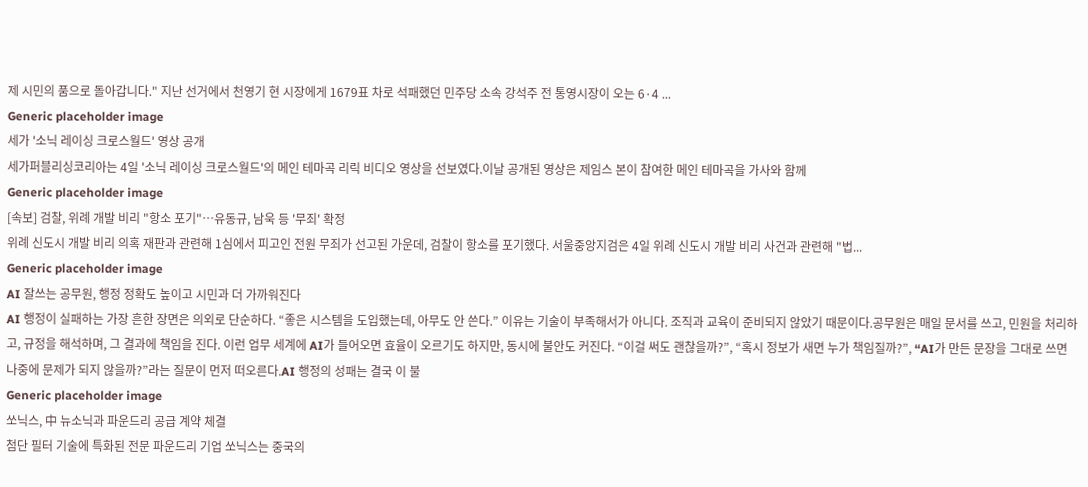제 시민의 품으로 돌아갑니다." 지난 선거에서 천영기 현 시장에게 1679표 차로 석패했던 민주당 소속 강석주 전 통영시장이 오는 6·4 ...
Generic placeholder image
세가 '소닉 레이싱 크로스월드' 영상 공개
세가퍼블리싱코리아는 4일 '소닉 레이싱 크로스월드'의 메인 테마곡 리릭 비디오 영상을 선보였다.이날 공개된 영상은 제임스 본이 참여한 메인 테마곡을 가사와 함께
Generic placeholder image
[속보] 검찰, 위례 개발 비리 "항소 포기"…유동규, 남욱 등 '무죄' 확정
위례 신도시 개발 비리 의혹 재판과 관련해 1심에서 피고인 전원 무죄가 선고된 가운데, 검찰이 항소를 포기했다. 서울중앙지검은 4일 위례 신도시 개발 비리 사건과 관련해 "법...
Generic placeholder image
AI 잘쓰는 공무원, 행정 정확도 높이고 시민과 더 가까워진다
AI 행정이 실패하는 가장 흔한 장면은 의외로 단순하다. “좋은 시스템을 도입했는데, 아무도 안 쓴다.” 이유는 기술이 부족해서가 아니다. 조직과 교육이 준비되지 않았기 때문이다.공무원은 매일 문서를 쓰고, 민원을 처리하고, 규정을 해석하며, 그 결과에 책임을 진다. 이런 업무 세계에 AI가 들어오면 효율이 오르기도 하지만, 동시에 불안도 커진다. “이걸 써도 괜찮을까?”, “혹시 정보가 새면 누가 책임질까?”, “AI가 만든 문장을 그대로 쓰면 나중에 문제가 되지 않을까?”라는 질문이 먼저 떠오른다.AI 행정의 성패는 결국 이 불
Generic placeholder image
쏘닉스, 中 뉴소닉과 파운드리 공급 계약 체결
첨단 필터 기술에 특화된 전문 파운드리 기업 쏘닉스는 중국의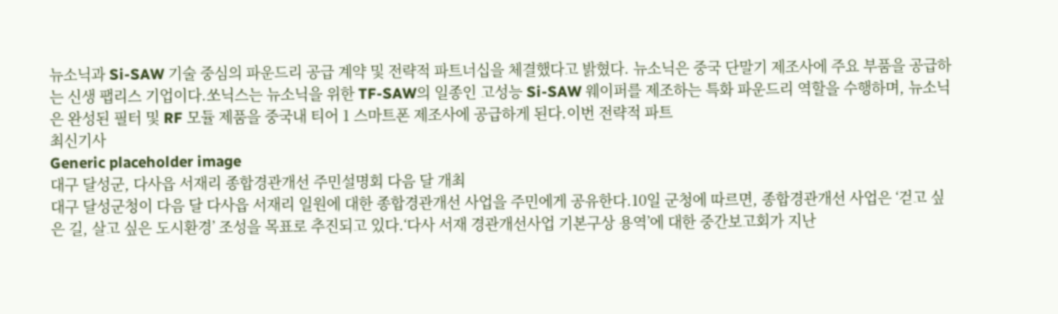뉴소닉과 Si-SAW 기술 중심의 파운드리 공급 계약 및 전략적 파트너십을 체결했다고 밝혔다. 뉴소닉은 중국 단말기 제조사에 주요 부품을 공급하는 신생 팹리스 기업이다.쏘닉스는 뉴소닉을 위한 TF-SAW의 일종인 고성능 Si-SAW 웨이퍼를 제조하는 특화 파운드리 역할을 수행하며, 뉴소닉은 완성된 필터 및 RF 모듈 제품을 중국내 티어 1 스마트폰 제조사에 공급하게 된다.이번 전략적 파트
최신기사
Generic placeholder image
대구 달성군, 다사읍 서재리 종합경관개선 주민설명회 다음 달 개최
대구 달성군청이 다음 달 다사읍 서재리 일원에 대한 종합경관개선 사업을 주민에게 공유한다.10일 군청에 따르면, 종합경관개선 사업은 ‘걷고 싶은 길, 살고 싶은 도시환경’ 조성을 목표로 추진되고 있다.‘다사 서재 경관개선사업 기본구상 용역’에 대한 중간보고회가 지난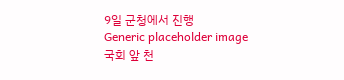9일 군청에서 진행
Generic placeholder image
국회 앞 천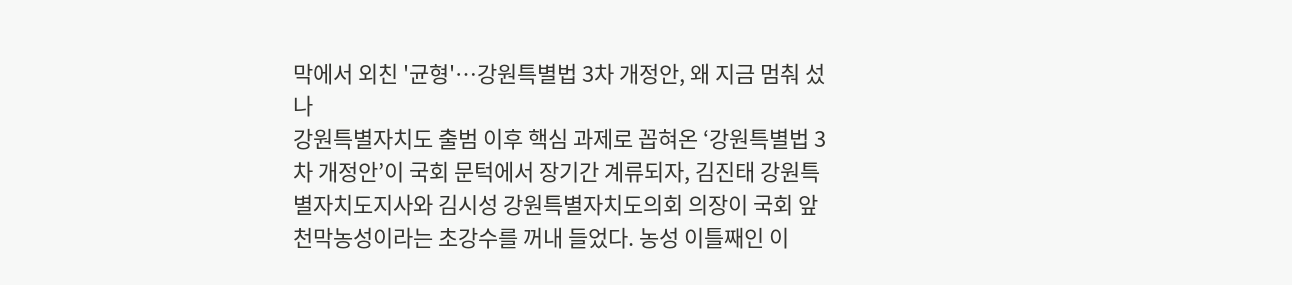막에서 외친 '균형'…강원특별법 3차 개정안, 왜 지금 멈춰 섰나
강원특별자치도 출범 이후 핵심 과제로 꼽혀온 ‘강원특별법 3차 개정안’이 국회 문턱에서 장기간 계류되자, 김진태 강원특별자치도지사와 김시성 강원특별자치도의회 의장이 국회 앞 천막농성이라는 초강수를 꺼내 들었다. 농성 이틀째인 이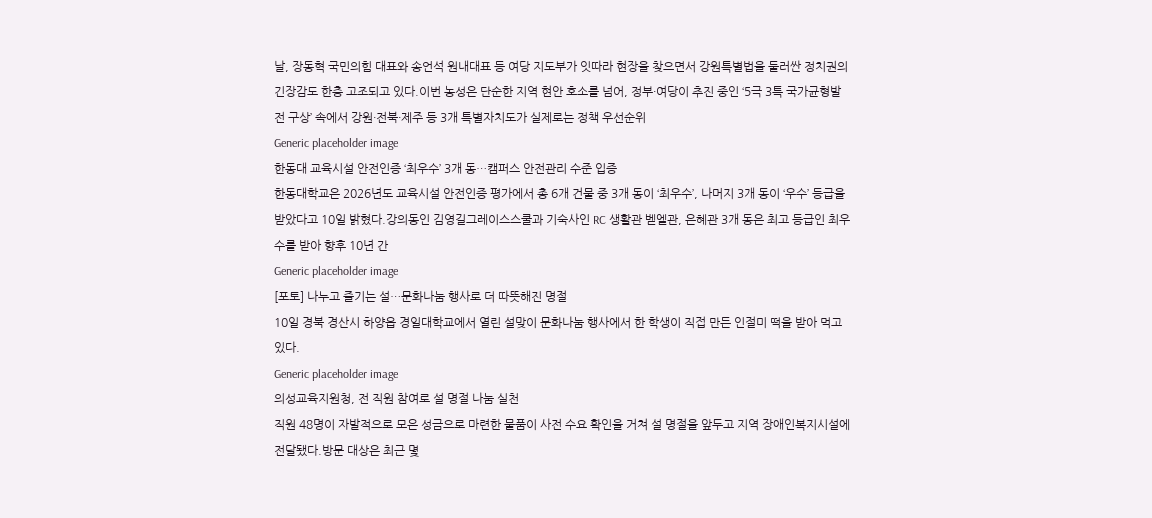날, 장동혁 국민의힘 대표와 송언석 원내대표 등 여당 지도부가 잇따라 현장을 찾으면서 강원특별법을 둘러싼 정치권의 긴장감도 한층 고조되고 있다.이번 농성은 단순한 지역 현안 호소를 넘어, 정부·여당이 추진 중인 ‘5극 3특 국가균형발전 구상’ 속에서 강원·전북·제주 등 3개 특별자치도가 실제로는 정책 우선순위
Generic placeholder image
한동대 교육시설 안전인증 ‘최우수’ 3개 동…캠퍼스 안전관리 수준 입증
한동대학교은 2026년도 교육시설 안전인증 평가에서 총 6개 건물 중 3개 동이 ‘최우수’, 나머지 3개 동이 ‘우수’ 등급을 받았다고 10일 밝혔다.강의동인 김영길그레이스스쿨과 기숙사인 RC 생활관 벧엘관, 은혜관 3개 동은 최고 등급인 최우수를 받아 향후 10년 간
Generic placeholder image
[포토] 나누고 즐기는 설…문화나눔 행사로 더 따뜻해진 명절
10일 경북 경산시 하양읍 경일대학교에서 열린 설맞이 문화나눔 행사에서 한 학생이 직접 만든 인절미 떡을 받아 먹고 있다.
Generic placeholder image
의성교육지원청, 전 직원 참여로 설 명절 나눔 실천
직원 48명이 자발적으로 모은 성금으로 마련한 물품이 사전 수요 확인을 거쳐 설 명절을 앞두고 지역 장애인복지시설에 전달됐다.방문 대상은 최근 몇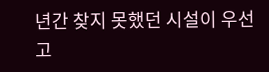년간 찾지 못했던 시설이 우선 고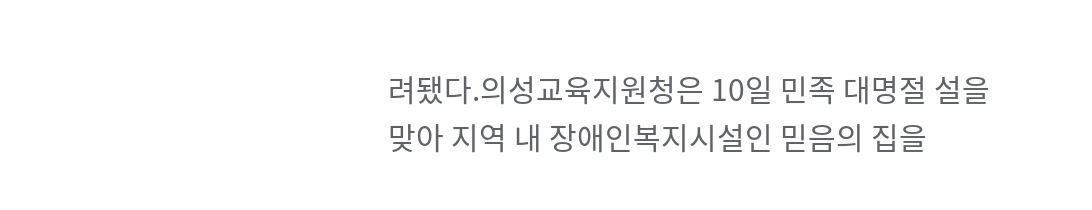려됐다.의성교육지원청은 10일 민족 대명절 설을 맞아 지역 내 장애인복지시설인 믿음의 집을